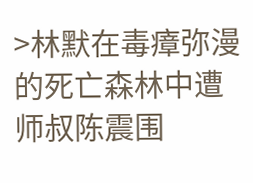>林默在毒瘴弥漫的死亡森林中遭师叔陈震围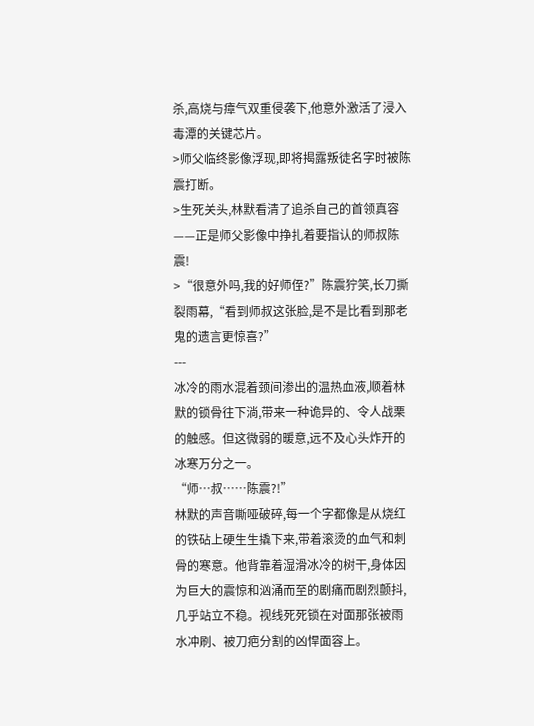杀,高烧与瘴气双重侵袭下,他意外激活了浸入毒潭的关键芯片。
>师父临终影像浮现,即将揭露叛徒名字时被陈震打断。
>生死关头,林默看清了追杀自己的首领真容——正是师父影像中挣扎着要指认的师叔陈震!
>“很意外吗,我的好师侄?”陈震狞笑,长刀撕裂雨幕,“看到师叔这张脸,是不是比看到那老鬼的遗言更惊喜?”
---
冰冷的雨水混着颈间渗出的温热血液,顺着林默的锁骨往下淌,带来一种诡异的、令人战栗的触感。但这微弱的暖意,远不及心头炸开的冰寒万分之一。
“师…叔……陈震?!”
林默的声音嘶哑破碎,每一个字都像是从烧红的铁砧上硬生生撬下来,带着滚烫的血气和刺骨的寒意。他背靠着湿滑冰冷的树干,身体因为巨大的震惊和汹涌而至的剧痛而剧烈颤抖,几乎站立不稳。视线死死锁在对面那张被雨水冲刷、被刀疤分割的凶悍面容上。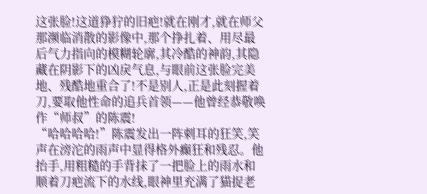这张脸!这道狰狞的旧疤!就在刚才,就在师父那濒临消散的影像中,那个挣扎着、用尽最后气力指向的模糊轮廓,其冷酷的神韵,其隐藏在阴影下的凶戾气息,与眼前这张脸完美地、残酷地重合了!不是别人,正是此刻握着刀,要取他性命的追兵首领——他曾经恭敬唤作“师叔”的陈震!
“哈哈哈哈!”陈震发出一阵刺耳的狂笑,笑声在滂沱的雨声中显得格外癫狂和残忍。他抬手,用粗糙的手背抹了一把脸上的雨水和顺着刀疤流下的水线,眼神里充满了猫捉老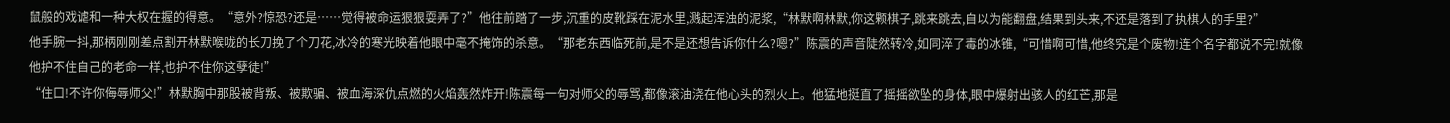鼠般的戏谑和一种大权在握的得意。“意外?惊恐?还是……觉得被命运狠狠耍弄了?”他往前踏了一步,沉重的皮靴踩在泥水里,溅起浑浊的泥浆,“林默啊林默,你这颗棋子,跳来跳去,自以为能翻盘,结果到头来,不还是落到了执棋人的手里?”
他手腕一抖,那柄刚刚差点割开林默喉咙的长刀挽了个刀花,冰冷的寒光映着他眼中毫不掩饰的杀意。“那老东西临死前,是不是还想告诉你什么?嗯?”陈震的声音陡然转冷,如同淬了毒的冰锥,“可惜啊可惜,他终究是个废物!连个名字都说不完!就像他护不住自己的老命一样,也护不住你这孽徒!”
“住口!不许你侮辱师父!”林默胸中那股被背叛、被欺骗、被血海深仇点燃的火焰轰然炸开!陈震每一句对师父的辱骂,都像滚油浇在他心头的烈火上。他猛地挺直了摇摇欲坠的身体,眼中爆射出骇人的红芒,那是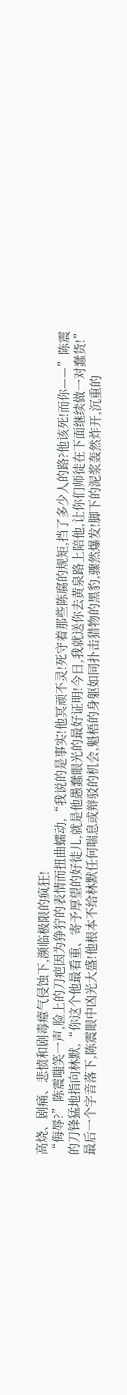高烧、剧痛、悲愤和剧毒瘴气侵蚀下,濒临极限的疯狂!
“侮辱?”陈震嗤笑一声,脸上的刀疤因为狰狞的表情而扭曲蠕动,“我说的是事实!他冥顽不灵!死守着那些陈腐的规矩,挡了多少人的路?他该死!而你——”陈震的刀锋猛地指向林默,“你这个他最看重、寄予厚望的好徒儿,就是他愚蠢眼光的最好证明!今日,我就送你去黄泉路上陪他,让你们师徒在下面继续做一对蠢货!”
最后一个字音落下,陈震眼中凶光大盛!他根本不给林默任何喘息或辩驳的机会,魁梧的身躯如同扑击猎物的黑豹,骤然爆发!脚下的泥浆轰然炸开,沉重的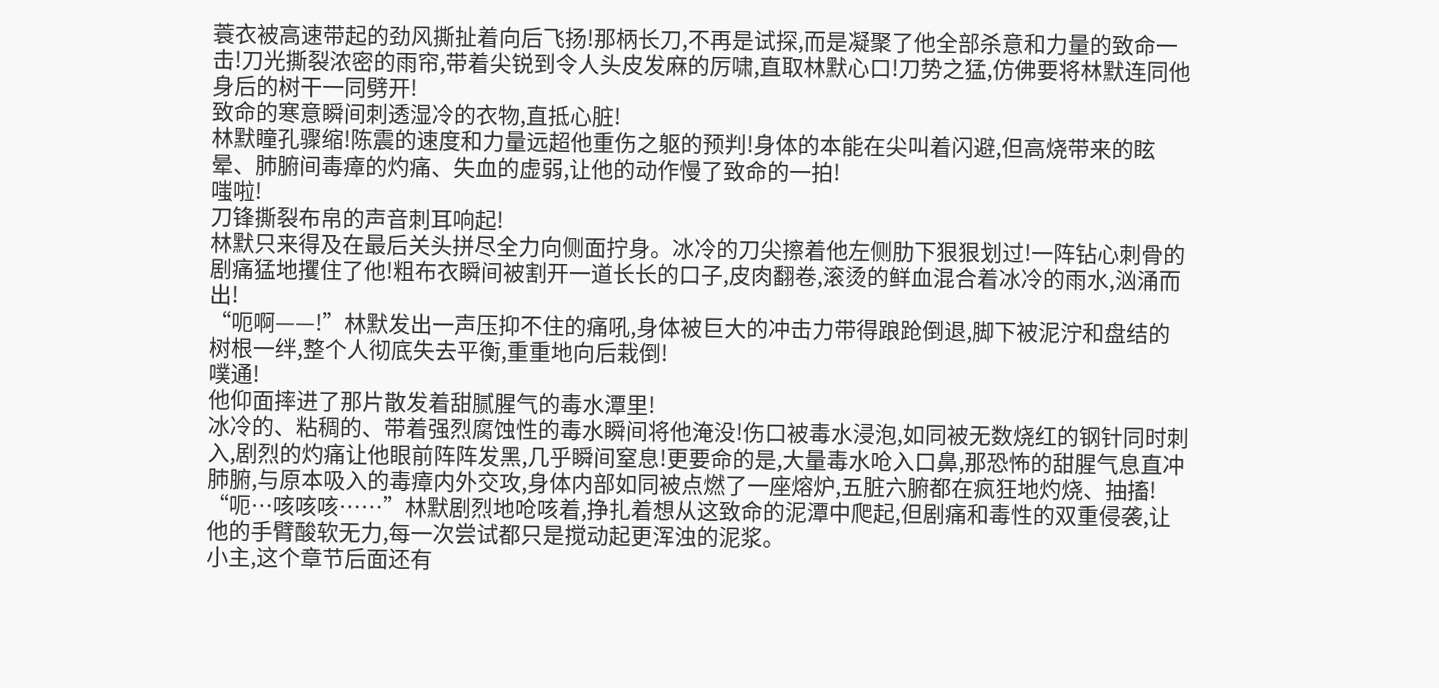蓑衣被高速带起的劲风撕扯着向后飞扬!那柄长刀,不再是试探,而是凝聚了他全部杀意和力量的致命一击!刀光撕裂浓密的雨帘,带着尖锐到令人头皮发麻的厉啸,直取林默心口!刀势之猛,仿佛要将林默连同他身后的树干一同劈开!
致命的寒意瞬间刺透湿冷的衣物,直抵心脏!
林默瞳孔骤缩!陈震的速度和力量远超他重伤之躯的预判!身体的本能在尖叫着闪避,但高烧带来的眩晕、肺腑间毒瘴的灼痛、失血的虚弱,让他的动作慢了致命的一拍!
嗤啦!
刀锋撕裂布帛的声音刺耳响起!
林默只来得及在最后关头拼尽全力向侧面拧身。冰冷的刀尖擦着他左侧肋下狠狠划过!一阵钻心刺骨的剧痛猛地攫住了他!粗布衣瞬间被割开一道长长的口子,皮肉翻卷,滚烫的鲜血混合着冰冷的雨水,汹涌而出!
“呃啊——!”林默发出一声压抑不住的痛吼,身体被巨大的冲击力带得踉跄倒退,脚下被泥泞和盘结的树根一绊,整个人彻底失去平衡,重重地向后栽倒!
噗通!
他仰面摔进了那片散发着甜腻腥气的毒水潭里!
冰冷的、粘稠的、带着强烈腐蚀性的毒水瞬间将他淹没!伤口被毒水浸泡,如同被无数烧红的钢针同时刺入,剧烈的灼痛让他眼前阵阵发黑,几乎瞬间窒息!更要命的是,大量毒水呛入口鼻,那恐怖的甜腥气息直冲肺腑,与原本吸入的毒瘴内外交攻,身体内部如同被点燃了一座熔炉,五脏六腑都在疯狂地灼烧、抽搐!
“呃…咳咳咳……”林默剧烈地呛咳着,挣扎着想从这致命的泥潭中爬起,但剧痛和毒性的双重侵袭,让他的手臂酸软无力,每一次尝试都只是搅动起更浑浊的泥浆。
小主,这个章节后面还有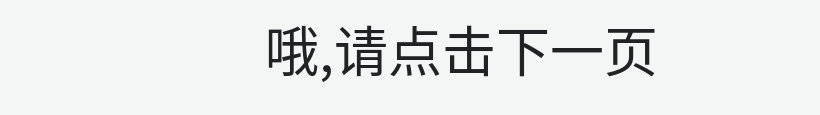哦,请点击下一页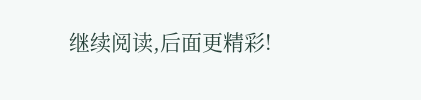继续阅读,后面更精彩!